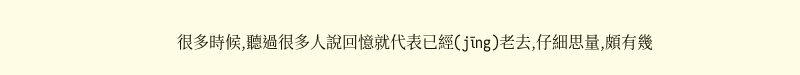很多時候,聽過很多人說回憶就代表已經(jīng)老去,仔細思量,頗有幾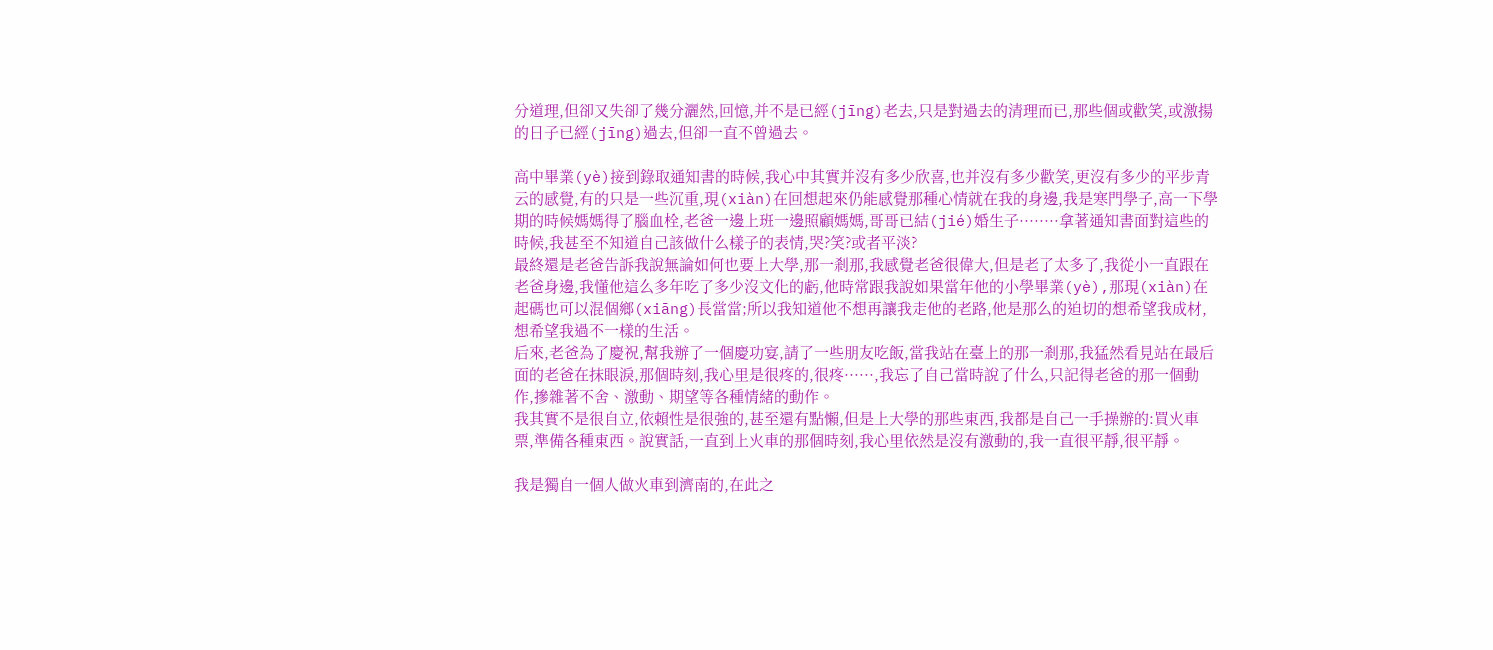分道理,但卻又失卻了幾分灑然,回憶,并不是已經(jīng)老去,只是對過去的清理而已,那些個或歡笑,或激揚的日子已經(jīng)過去,但卻一直不曾過去。

高中畢業(yè)接到錄取通知書的時候,我心中其實并沒有多少欣喜,也并沒有多少歡笑,更沒有多少的平步青云的感覺,有的只是一些沉重,現(xiàn)在回想起來仍能感覺那種心情就在我的身邊,我是寒門學子,高一下學期的時候媽媽得了腦血栓,老爸一邊上班一邊照顧媽媽,哥哥已結(jié)婚生子········拿著通知書面對這些的時候,我甚至不知道自己該做什么樣子的表情,哭?笑?或者平淡?
最終還是老爸告訴我說無論如何也要上大學,那一剎那,我感覺老爸很偉大,但是老了太多了,我從小一直跟在老爸身邊,我懂他這么多年吃了多少沒文化的虧,他時常跟我說如果當年他的小學畢業(yè),那現(xiàn)在起碼也可以混個鄉(xiāng)長當當;所以我知道他不想再讓我走他的老路,他是那么的迫切的想希望我成材,想希望我過不一樣的生活。
后來,老爸為了慶祝,幫我辦了一個慶功宴,請了一些朋友吃飯,當我站在臺上的那一剎那,我猛然看見站在最后面的老爸在抹眼淚,那個時刻,我心里是很疼的,很疼······,我忘了自己當時說了什么,只記得老爸的那一個動作,摻雜著不舍、激動、期望等各種情緒的動作。
我其實不是很自立,依賴性是很強的,甚至還有點懶,但是上大學的那些東西,我都是自己一手操辦的:買火車票,準備各種東西。說實話,一直到上火車的那個時刻,我心里依然是沒有激動的,我一直很平靜,很平靜。

我是獨自一個人做火車到濟南的,在此之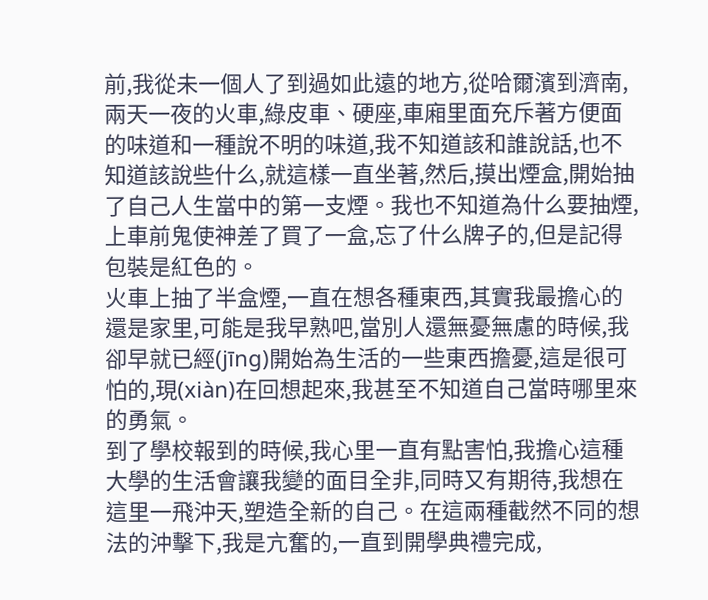前,我從未一個人了到過如此遠的地方,從哈爾濱到濟南,兩天一夜的火車,綠皮車、硬座,車廂里面充斥著方便面的味道和一種說不明的味道,我不知道該和誰說話,也不知道該說些什么,就這樣一直坐著,然后,摸出煙盒,開始抽了自己人生當中的第一支煙。我也不知道為什么要抽煙,上車前鬼使神差了買了一盒,忘了什么牌子的,但是記得包裝是紅色的。
火車上抽了半盒煙,一直在想各種東西,其實我最擔心的還是家里,可能是我早熟吧,當別人還無憂無慮的時候,我卻早就已經(jīng)開始為生活的一些東西擔憂,這是很可怕的,現(xiàn)在回想起來,我甚至不知道自己當時哪里來的勇氣。
到了學校報到的時候,我心里一直有點害怕,我擔心這種大學的生活會讓我變的面目全非,同時又有期待,我想在這里一飛沖天,塑造全新的自己。在這兩種截然不同的想法的沖擊下,我是亢奮的,一直到開學典禮完成,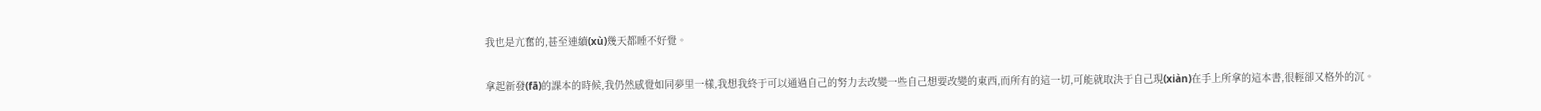我也是亢奮的,甚至連續(xù)幾天都睡不好覺。

拿起新發(fā)的課本的時候,我仍然感覺如同夢里一樣,我想我終于可以通過自己的努力去改變一些自己想要改變的東西,而所有的這一切,可能就取決于自己現(xiàn)在手上所拿的這本書,很輕卻又格外的沉。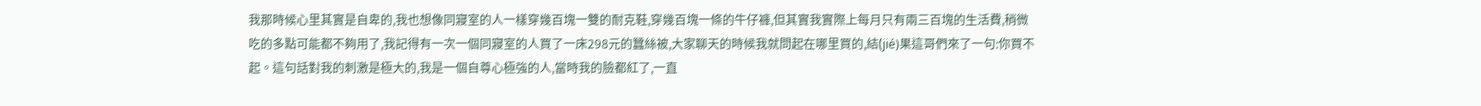我那時候心里其實是自卑的,我也想像同寢室的人一樣穿幾百塊一雙的耐克鞋,穿幾百塊一條的牛仔褲,但其實我實際上每月只有兩三百塊的生活費,稍微吃的多點可能都不夠用了,我記得有一次一個同寢室的人買了一床298元的蠶絲被,大家聊天的時候我就問起在哪里買的,結(jié)果這哥們來了一句:你買不起。這句話對我的刺激是極大的,我是一個自尊心極強的人,當時我的臉都紅了,一直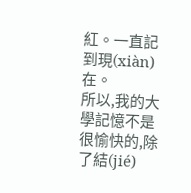紅。一直記到現(xiàn)在。
所以,我的大學記憶不是很愉快的,除了結(jié)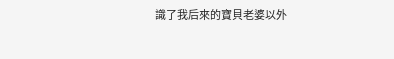識了我后來的寶貝老婆以外